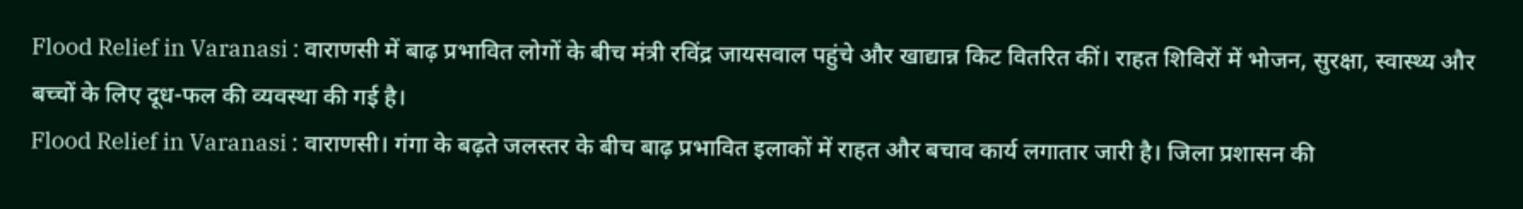Flood Relief in Varanasi : वाराणसी में बाढ़ प्रभावित लोगों के बीच मंत्री रविंद्र जायसवाल पहुंचे और खाद्यान्न किट वितरित कीं। राहत शिविरों में भोजन, सुरक्षा, स्वास्थ्य और बच्चों के लिए दूध-फल की व्यवस्था की गई है।
Flood Relief in Varanasi : वाराणसी। गंगा के बढ़ते जलस्तर के बीच बाढ़ प्रभावित इलाकों में राहत और बचाव कार्य लगातार जारी है। जिला प्रशासन की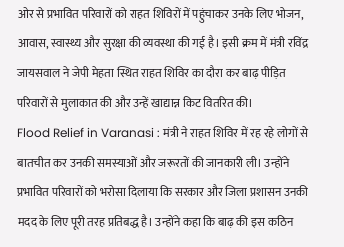ओर से प्रभावित परिवारों को राहत शिविरों में पहुंचाकर उनके लिए भोजन, आवास, स्वास्थ्य और सुरक्षा की व्यवस्था की गई है। इसी क्रम में मंत्री रविंद्र जायसवाल ने जेपी मेहता स्थित राहत शिविर का दौरा कर बाढ़ पीड़ित परिवारों से मुलाकात की और उन्हें खाद्यान्न किट वितरित की।
Flood Relief in Varanasi : मंत्री ने राहत शिविर में रह रहे लोगों से बातचीत कर उनकी समस्याओं और जरूरतों की जानकारी ली। उन्होंने प्रभावित परिवारों को भरोसा दिलाया कि सरकार और जिला प्रशासन उनकी मदद के लिए पूरी तरह प्रतिबद्ध है। उन्होंने कहा कि बाढ़ की इस कठिन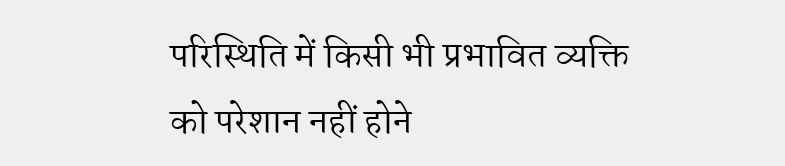परिस्थिति में किसी भी प्रभावित व्यक्ति को परेशान नहीं होने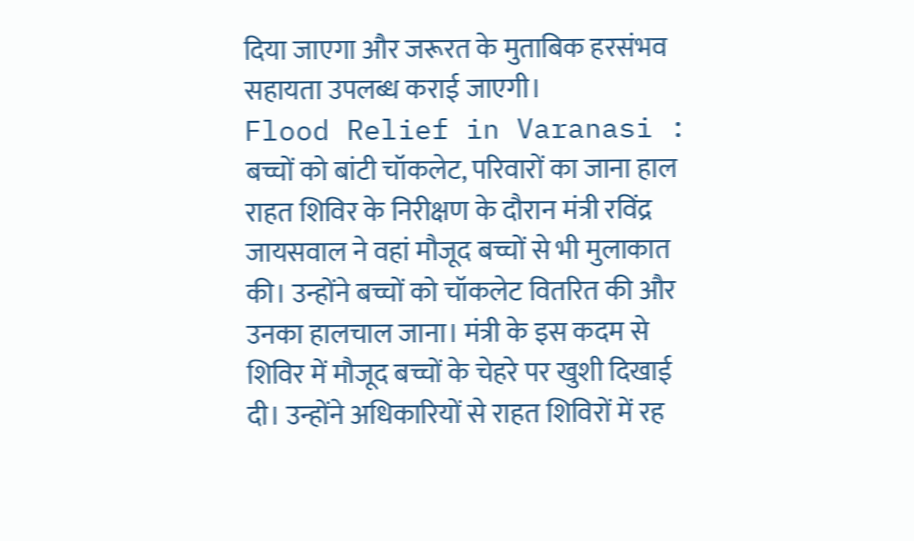दिया जाएगा और जरूरत के मुताबिक हरसंभव सहायता उपलब्ध कराई जाएगी।
Flood Relief in Varanasi : बच्चों को बांटी चॉकलेट, परिवारों का जाना हाल
राहत शिविर के निरीक्षण के दौरान मंत्री रविंद्र जायसवाल ने वहां मौजूद बच्चों से भी मुलाकात की। उन्होंने बच्चों को चॉकलेट वितरित की और उनका हालचाल जाना। मंत्री के इस कदम से शिविर में मौजूद बच्चों के चेहरे पर खुशी दिखाई दी। उन्होंने अधिकारियों से राहत शिविरों में रह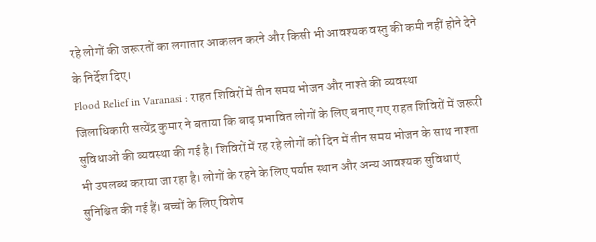रहे लोगों की जरूरतों का लगातार आकलन करने और किसी भी आवश्यक वस्तु की कमी नहीं होने देने के निर्देश दिए।
Flood Relief in Varanasi : राहत शिविरों में तीन समय भोजन और नाश्ते की व्यवस्था
जिलाधिकारी सत्येंद्र कुमार ने बताया कि बाढ़ प्रभावित लोगों के लिए बनाए गए राहत शिविरों में जरूरी सुविधाओं की व्यवस्था की गई है। शिविरों में रह रहे लोगों को दिन में तीन समय भोजन के साथ नाश्ता भी उपलब्ध कराया जा रहा है। लोगों के रहने के लिए पर्याप्त स्थान और अन्य आवश्यक सुविधाएं सुनिश्चित की गई हैं। बच्चों के लिए विशेष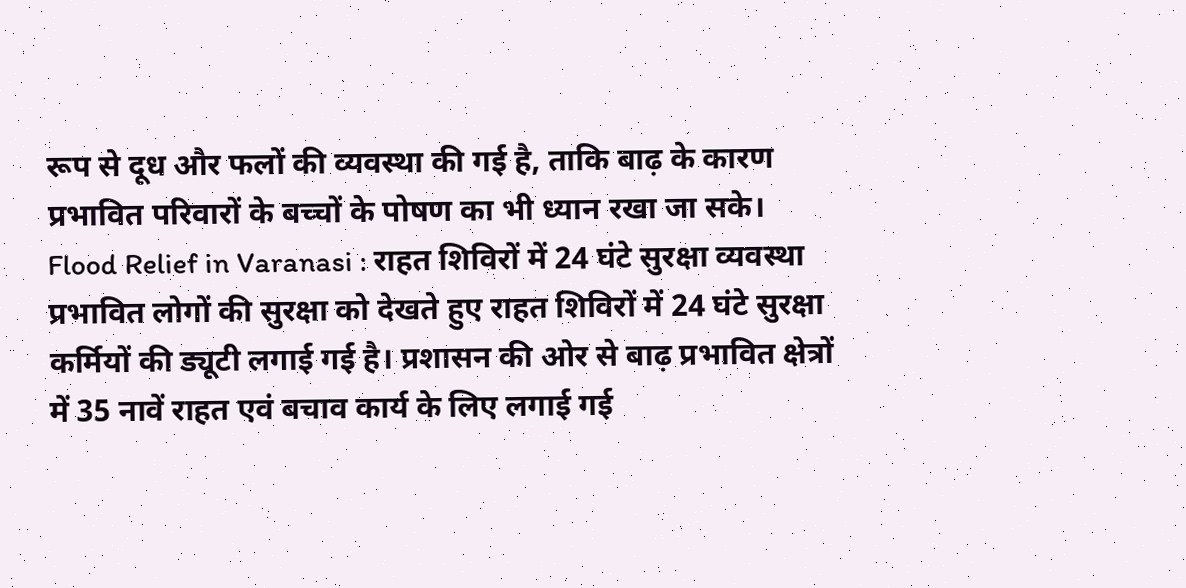रूप से दूध और फलों की व्यवस्था की गई है, ताकि बाढ़ के कारण प्रभावित परिवारों के बच्चों के पोषण का भी ध्यान रखा जा सके।
Flood Relief in Varanasi : राहत शिविरों में 24 घंटे सुरक्षा व्यवस्था
प्रभावित लोगों की सुरक्षा को देखते हुए राहत शिविरों में 24 घंटे सुरक्षा कर्मियों की ड्यूटी लगाई गई है। प्रशासन की ओर से बाढ़ प्रभावित क्षेत्रों में 35 नावें राहत एवं बचाव कार्य के लिए लगाई गई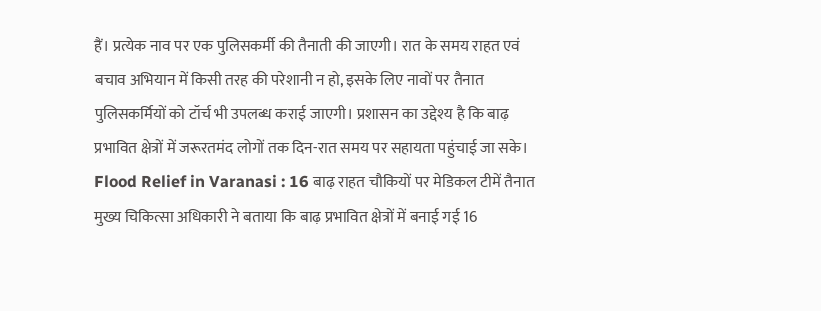हैं। प्रत्येक नाव पर एक पुलिसकर्मी की तैनाती की जाएगी। रात के समय राहत एवं बचाव अभियान में किसी तरह की परेशानी न हो, इसके लिए नावों पर तैनात पुलिसकर्मियों को टॉर्च भी उपलब्ध कराई जाएगी। प्रशासन का उद्देश्य है कि बाढ़ प्रभावित क्षेत्रों में जरूरतमंद लोगों तक दिन-रात समय पर सहायता पहुंचाई जा सके।
Flood Relief in Varanasi : 16 बाढ़ राहत चौकियों पर मेडिकल टीमें तैनात
मुख्य चिकित्सा अधिकारी ने बताया कि बाढ़ प्रभावित क्षेत्रों में बनाई गई 16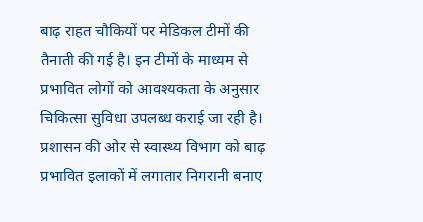बाढ़ राहत चौकियों पर मेडिकल टीमों की तैनाती की गई है। इन टीमों के माध्यम से प्रभावित लोगों को आवश्यकता के अनुसार चिकित्सा सुविधा उपलब्ध कराई जा रही है। प्रशासन की ओर से स्वास्थ्य विभाग को बाढ़ प्रभावित इलाकों में लगातार निगरानी बनाए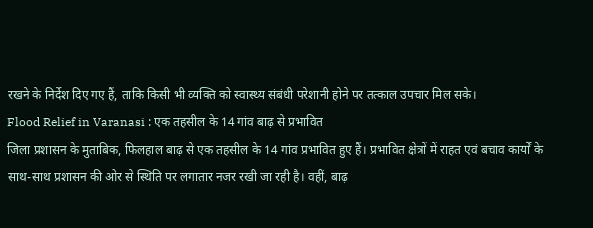रखने के निर्देश दिए गए हैं, ताकि किसी भी व्यक्ति को स्वास्थ्य संबंधी परेशानी होने पर तत्काल उपचार मिल सके।
Flood Relief in Varanasi : एक तहसील के 14 गांव बाढ़ से प्रभावित
जिला प्रशासन के मुताबिक, फिलहाल बाढ़ से एक तहसील के 14 गांव प्रभावित हुए हैं। प्रभावित क्षेत्रों में राहत एवं बचाव कार्यों के साथ-साथ प्रशासन की ओर से स्थिति पर लगातार नजर रखी जा रही है। वहीं, बाढ़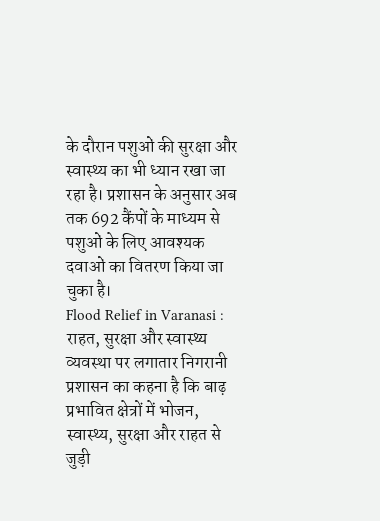के दौरान पशुओं की सुरक्षा और स्वास्थ्य का भी ध्यान रखा जा रहा है। प्रशासन के अनुसार अब तक 692 कैंपों के माध्यम से पशुओं के लिए आवश्यक दवाओं का वितरण किया जा चुका है।
Flood Relief in Varanasi : राहत, सुरक्षा और स्वास्थ्य व्यवस्था पर लगातार निगरानी
प्रशासन का कहना है कि बाढ़ प्रभावित क्षेत्रों में भोजन, स्वास्थ्य, सुरक्षा और राहत से जुड़ी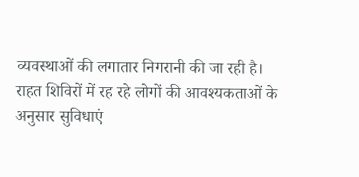व्यवस्थाओं की लगातार निगरानी की जा रही है। राहत शिविरों में रह रहे लोगों की आवश्यकताओं के अनुसार सुविधाएं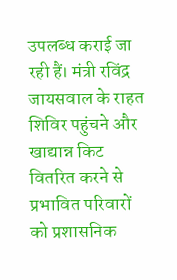उपलब्ध कराई जा रही हैं। मंत्री रविंद्र जायसवाल के राहत शिविर पहुंचने और खाद्यान्न किट वितरित करने से प्रभावित परिवारों को प्रशासनिक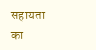सहायता का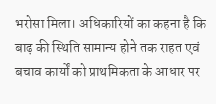भरोसा मिला। अधिकारियों का कहना है कि बाढ़ की स्थिति सामान्य होने तक राहत एवं बचाव कार्यों को प्राथमिकता के आधार पर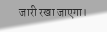जारी रखा जाएगा।